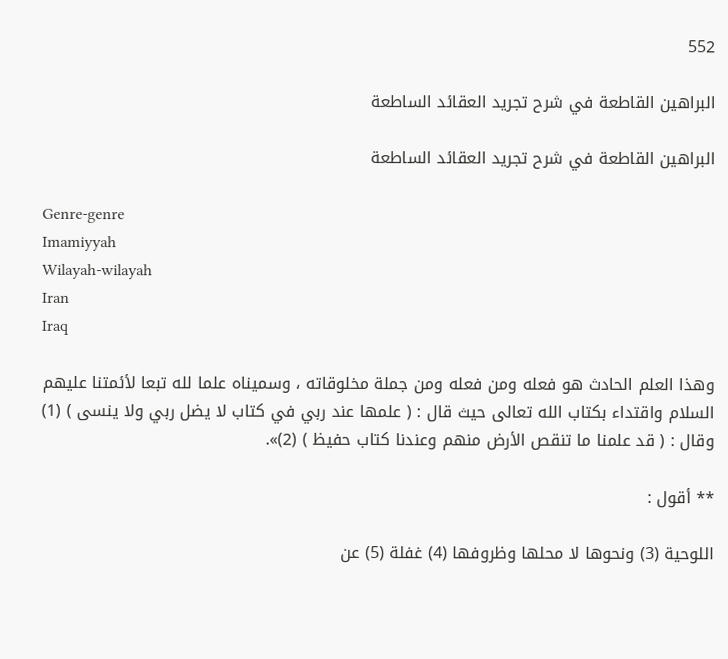552

البراهين القاطعة في شرح تجريد العقائد الساطعة

البراهين القاطعة في شرح تجريد العقائد الساطعة

Genre-genre
Imamiyyah
Wilayah-wilayah
Iran
Iraq

وهذا العلم الحادث هو فعله ومن فعله ومن جملة مخلوقاته ، وسميناه علما لله تبعا لأئمتنا عليهم السلام واقتداء بكتاب الله تعالى حيث قال : ( علمها عند ربي في كتاب لا يضل ربي ولا ينسى ) (1) وقال : ( قد علمنا ما تنقص الأرض منهم وعندنا كتاب حفيظ ) (2)».

** أقول :

اللوحية (3) ونحوها لا محلها وظروفها (4) غفلة (5) عن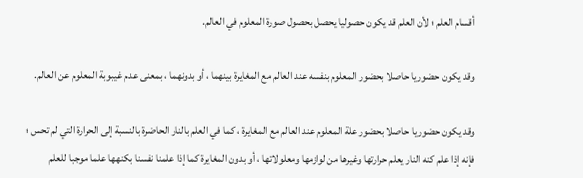أقسام العلم ؛ لأن العلم قد يكون حصوليا يحصل بحصول صورة المعلوم في العالم.

وقد يكون حضوريا حاصلا بحضور المعلوم بنفسه عند العالم مع المغايرة بينهما ، أو بدونهما ، بمعنى عدم غيبوبة المعلوم عن العالم.

وقد يكون حضوريا حاصلا بحضور علة المعلوم عند العالم مع المغايرة ، كما في العلم بالنار الحاضرة بالنسبة إلى الحرارة التي لم تحس ؛ فإنه إذا علم كنه النار يعلم حرارتها وغيرها من لوازمها ومعلولاتها ، أو بدون المغايرة كما إذا علمنا نفسنا بكنهها علما موجبا للعلم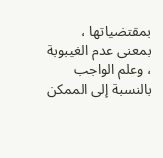بمقتضياتها ، بمعنى عدم الغيبوبة ، وعلم الواجب بالنسبة إلى الممكن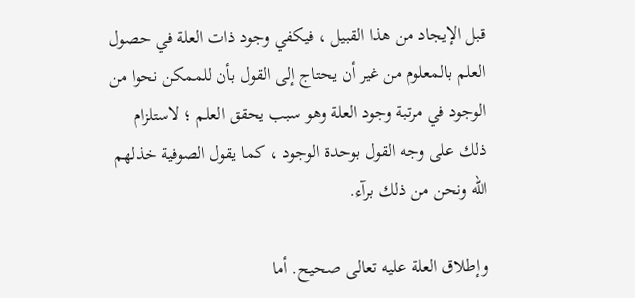قبل الإيجاد من هذا القبيل ، فيكفي وجود ذات العلة في حصول العلم بالمعلوم من غير أن يحتاج إلى القول بأن للممكن نحوا من الوجود في مرتبة وجود العلة وهو سبب يحقق العلم ؛ لاستلزام ذلك على وجه القول بوحدة الوجود ، كما يقول الصوفية خذلهم الله ونحن من ذلك برآء.

وإطلاق العلة عليه تعالى صحيح. أما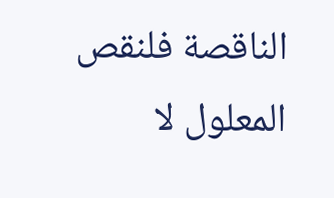الناقصة فلنقص المعلول لا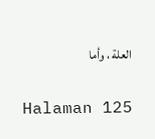العلة ، وأما

Halaman 125